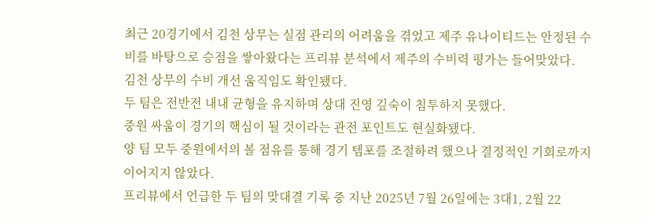최근 20경기에서 김천 상무는 실점 관리의 어려움을 겪었고 제주 유나이티드는 안정된 수비를 바탕으로 승점을 쌓아왔다는 프리뷰 분석에서 제주의 수비력 평가는 들어맞았다.
김천 상무의 수비 개선 움직임도 확인됐다.
두 팀은 전반전 내내 균형을 유지하며 상대 진영 깊숙이 침투하지 못했다.
중원 싸움이 경기의 핵심이 될 것이라는 관전 포인트도 현실화됐다.
양 팀 모두 중원에서의 볼 점유를 통해 경기 템포를 조절하려 했으나 결정적인 기회로까지 이어지지 않았다.
프리뷰에서 언급한 두 팀의 맞대결 기록 중 지난 2025년 7월 26일에는 3대1, 2월 22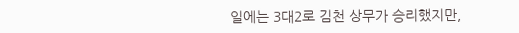일에는 3대2로 김천 상무가 승리했지만,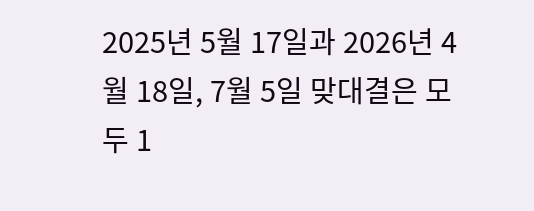2025년 5월 17일과 2026년 4월 18일, 7월 5일 맞대결은 모두 1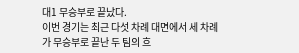대1 무승부로 끝났다.
이번 경기는 최근 다섯 차례 대면에서 세 차례가 무승부로 끝난 두 팀의 흐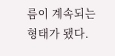름이 계속되는 형태가 됐다.